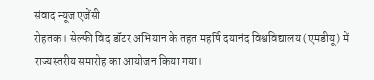संवाद न्यूज एजेंसी
रोहतक। सेल्फी विद डॉटर अभियान के तहत महर्षि दयानंद विश्वविद्यालय (एमडीयू) में राज्यस्तरीय समारोह का आयोजन किया गया।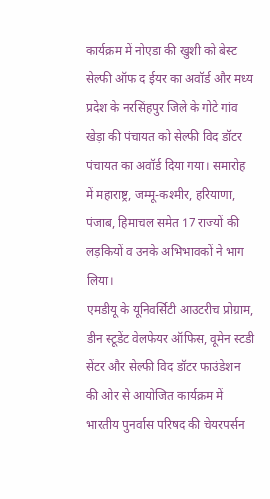कार्यक्रम में नोएडा की खुशी को बेस्ट सेल्फी ऑफ द ईयर का अवॉर्ड और मध्य प्रदेश के नरसिंहपुर जिले के गोटे गांव खेड़ा की पंचायत को सेल्फी विद डॉटर पंचायत का अवॉर्ड दिया गया। समारोह में महाराष्ट्र, जम्मू-कश्मीर, हरियाणा, पंजाब, हिमाचल समेत 17 राज्यों की लड़कियों व उनके अभिभावकों ने भाग लिया।
एमडीयू के यूनिवर्सिटी आउटरीच प्रोग्राम, डीन स्टूडेंट वेलफेयर ऑफिस, वूमेन स्टडी सेंटर और सेल्फी विद डॉटर फाउंडेशन की ओर से आयोजित कार्यक्रम में भारतीय पुनर्वास परिषद की चेयरपर्सन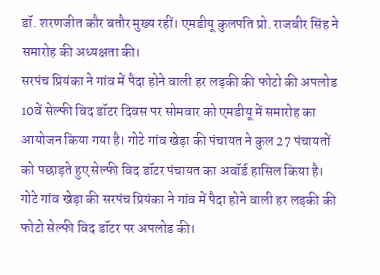डॉ. शरणजीत कौर बतौर मुख्य रहीं। एमडीयू कुलपति प्रो. राजबीर सिंह ने समारोह की अध्यक्षता की।
सरपंच प्रियंका ने गांव में पैदा होने वाली हर लड़की की फोटो की अपलोड
10वें सेल्फी विद डॉटर दिवस पर सोमवार को एमडीयू में समारोह का आयोजन किया गया है। गोटे गांव खेड़ा की पंचायत ने कुल 27 पंचायतों को पछाड़ते हुए सेल्फी विद डॉटर पंचायत का अवॉर्ड हासिल किया है। गोटे गांव खेड़ा की सरपंच प्रियंका ने गांव में पैदा होने वाली हर लड़की की फोटो सेल्फी विद डॉटर पर अपलोड की।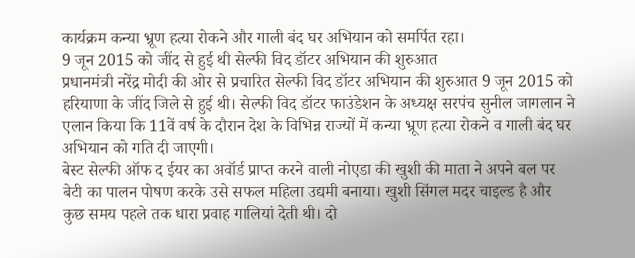कार्यक्रम कन्या भ्रूण हत्या रोकने और गाली बंद घर अभियान को समर्पित रहा।
9 जून 2015 को जींद से हुई थी सेल्फी विद डॉटर अभियान की शुरुआत
प्रधानमंत्री नरेंद्र मोदी की ओर से प्रचारित सेल्फी विद डॉटर अभियान की शुरुआत 9 जून 2015 को हरियाणा के जींद जिले से हुई थी। सेल्फी विद डॉटर फाउंडेशन के अध्यक्ष सरपंच सुनील जागलान ने एलान किया कि 11वें वर्ष के दौरान देश के विभिन्न राज्यों में कन्या भ्रूण हत्या रोकने व गाली बंद घर अभियान को गति दी जाएगी।
बेस्ट सेल्फी ऑफ द ईयर का अवॉर्ड प्राप्त करने वाली नोएडा की खुशी की माता ने अपने बल पर बेटी का पालन पोषण करके उसे सफल महिला उद्यमी बनाया। खुशी सिंगल मदर चाइल्ड है और कुछ समय पहले तक धारा प्रवाह गालियां देती थी। दो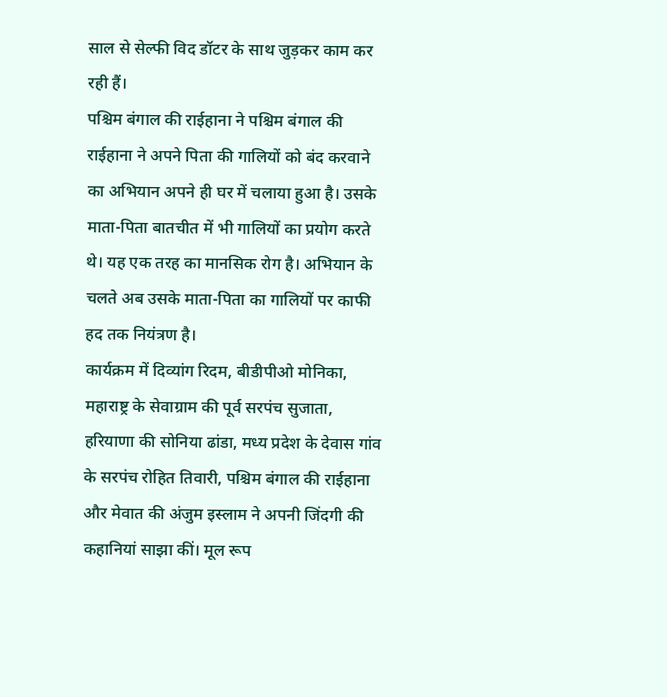साल से सेल्फी विद डॉटर के साथ जुड़कर काम कर रही हैं।
पश्चिम बंगाल की राईहाना ने पश्चिम बंगाल की राईहाना ने अपने पिता की गालियों को बंद करवाने का अभियान अपने ही घर में चलाया हुआ है। उसके माता-पिता बातचीत में भी गालियों का प्रयोग करते थे। यह एक तरह का मानसिक रोग है। अभियान के चलते अब उसके माता-पिता का गालियों पर काफी हद तक नियंत्रण है।
कार्यक्रम में दिव्यांग रिदम, बीडीपीओ मोनिका, महाराष्ट्र के सेवाग्राम की पूर्व सरपंच सुजाता, हरियाणा की सोनिया ढांडा, मध्य प्रदेश के देवास गांव के सरपंच रोहित तिवारी, पश्चिम बंगाल की राईहाना और मेवात की अंजुम इस्लाम ने अपनी जिंदगी की कहानियां साझा कीं। मूल रूप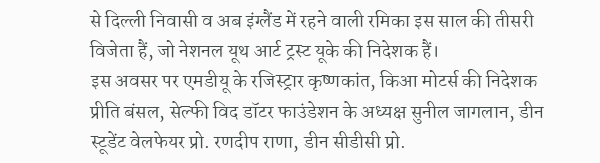से दिल्ली निवासी व अब इंग्लैंड में रहने वाली रमिका इस साल की तीसरी विजेता हैं, जो नेशनल यूथ आर्ट ट्रस्ट यूके की निदेशक हैं।
इस अवसर पर एमडीयू के रजिस्ट्रार कृष्णकांत, किआ मोटर्स की निदेशक प्रीति बंसल, सेल्फी विद डॉटर फाउंडेशन के अध्यक्ष सुनील जागलान, डीन स्टूडेंट वेलफेयर प्रो. रणदीप राणा, डीन सीडीसी प्रो.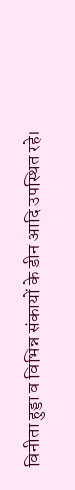विनीता हुड्डा व विभिन्न संकायों के डीन आदि उपस्थित रहे।